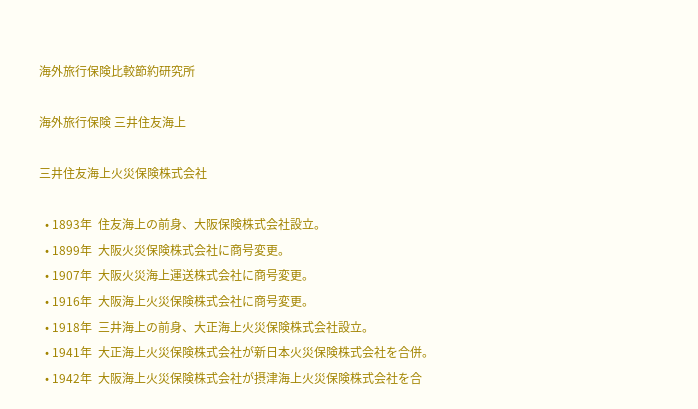海外旅行保険比較節約研究所

海外旅行保険 三井住友海上

三井住友海上火災保険株式会社

  • 1893年  住友海上の前身、大阪保険株式会社設立。
  • 1899年  大阪火災保険株式会社に商号変更。
  • 1907年  大阪火災海上運送株式会社に商号変更。
  • 1916年  大阪海上火災保険株式会社に商号変更。
  • 1918年  三井海上の前身、大正海上火災保険株式会社設立。
  • 1941年  大正海上火災保険株式会社が新日本火災保険株式会社を合併。
  • 1942年  大阪海上火災保険株式会社が摂津海上火災保険株式会社を合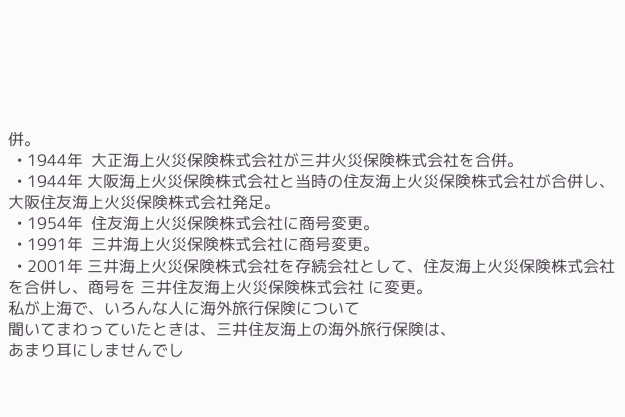併。
  • 1944年  大正海上火災保険株式会社が三井火災保険株式会社を合併。
  • 1944年 大阪海上火災保険株式会社と当時の住友海上火災保険株式会社が合併し、大阪住友海上火災保険株式会社発足。
  • 1954年  住友海上火災保険株式会社に商号変更。
  • 1991年  三井海上火災保険株式会社に商号変更。
  • 2001年 三井海上火災保険株式会社を存続会社として、住友海上火災保険株式会社を合併し、商号を 三井住友海上火災保険株式会社 に変更。
私が上海で、いろんな人に海外旅行保険について
聞いてまわっていたときは、三井住友海上の海外旅行保険は、
あまり耳にしませんでし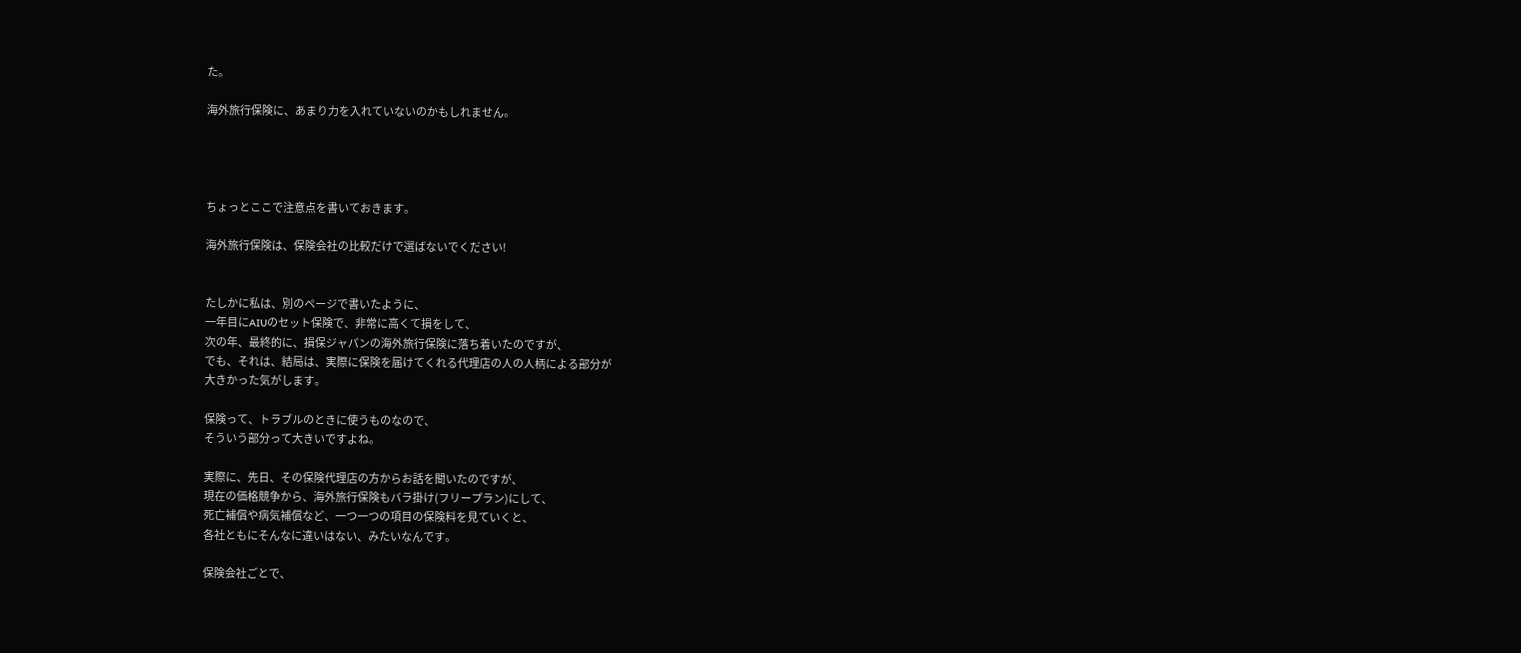た。

海外旅行保険に、あまり力を入れていないのかもしれません。




ちょっとここで注意点を書いておきます。

海外旅行保険は、保険会社の比較だけで選ばないでください!


たしかに私は、別のページで書いたように、
一年目にAIUのセット保険で、非常に高くて損をして、
次の年、最終的に、損保ジャパンの海外旅行保険に落ち着いたのですが、
でも、それは、結局は、実際に保険を届けてくれる代理店の人の人柄による部分が
大きかった気がします。

保険って、トラブルのときに使うものなので、
そういう部分って大きいですよね。

実際に、先日、その保険代理店の方からお話を聞いたのですが、
現在の価格競争から、海外旅行保険もバラ掛け(フリープラン)にして、
死亡補償や病気補償など、一つ一つの項目の保険料を見ていくと、
各社ともにそんなに違いはない、みたいなんです。

保険会社ごとで、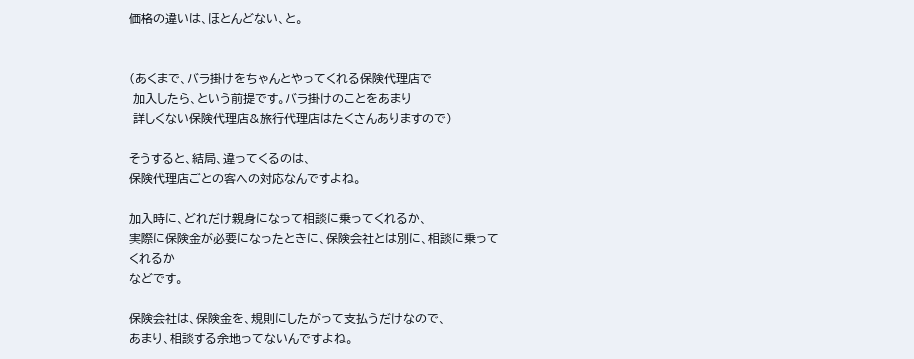価格の違いは、ほとんどない、と。


(あくまで、バラ掛けをちゃんとやってくれる保険代理店で
 加入したら、という前提です。バラ掛けのことをあまり
 詳しくない保険代理店&旅行代理店はたくさんありますので)

そうすると、結局、違ってくるのは、
保険代理店ごとの客への対応なんですよね。

加入時に、どれだけ親身になって相談に乗ってくれるか、
実際に保険金が必要になったときに、保険会社とは別に、相談に乗ってくれるか
などです。

保険会社は、保険金を、規則にしたがって支払うだけなので、
あまり、相談する余地ってないんですよね。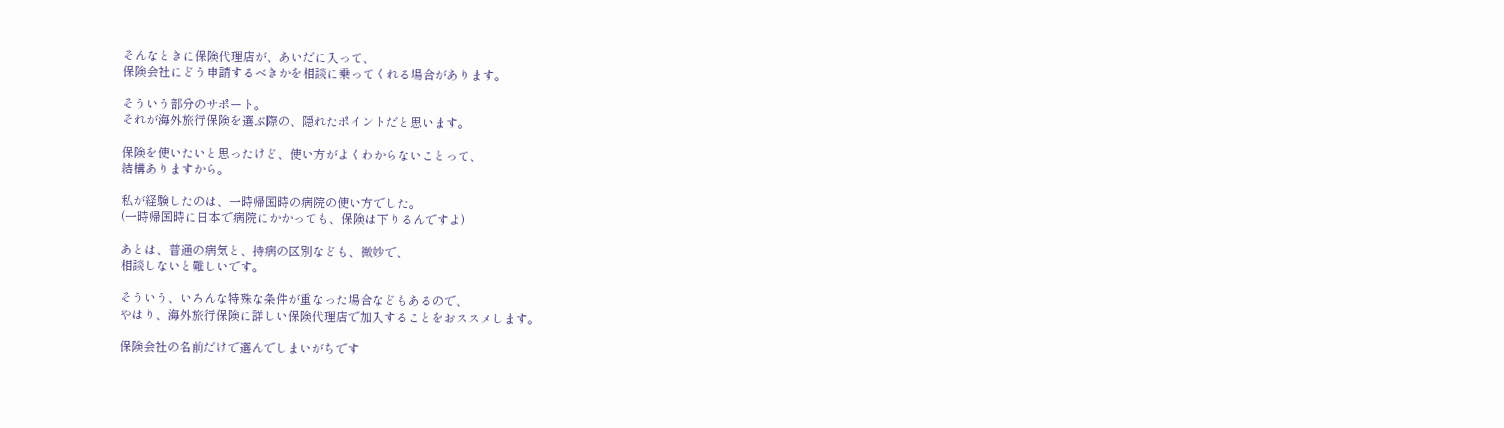そんなときに保険代理店が、あいだに入って、
保険会社にどう申請するべきかを相談に乗ってくれる場合があります。

そういう部分のサポート。
それが海外旅行保険を選ぶ際の、隠れたポイントだと思います。

保険を使いたいと思ったけど、使い方がよくわからないことって、
結構ありますから。

私が経験したのは、一時帰国時の病院の使い方でした。
(一時帰国時に日本で病院にかかっても、保険は下りるんですよ)

あとは、普通の病気と、持病の区別なども、微妙で、
相談しないと難しいです。

そういう、いろんな特殊な条件が重なった場合などもあるので、
やはり、海外旅行保険に詳しい保険代理店で加入することをおススメします。

保険会社の名前だけで選んでしまいがちです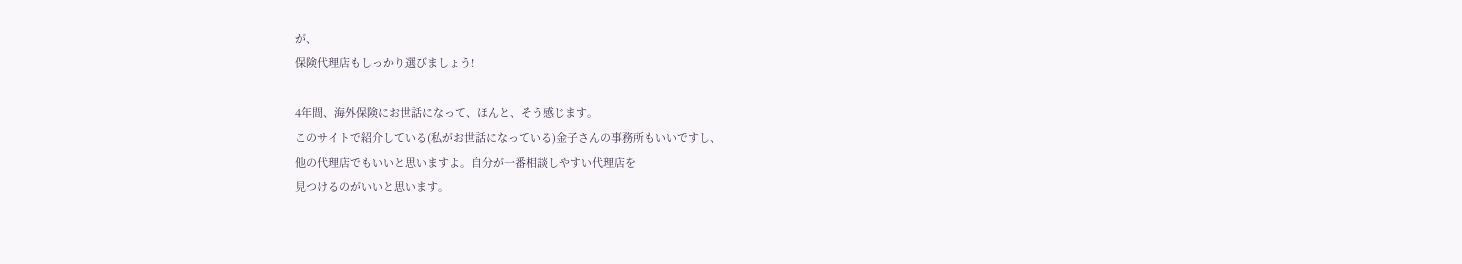が、
保険代理店もしっかり選びましょう!

4年間、海外保険にお世話になって、ほんと、そう感じます。
このサイトで紹介している(私がお世話になっている)金子さんの事務所もいいですし、
他の代理店でもいいと思いますよ。自分が一番相談しやすい代理店を
見つけるのがいいと思います。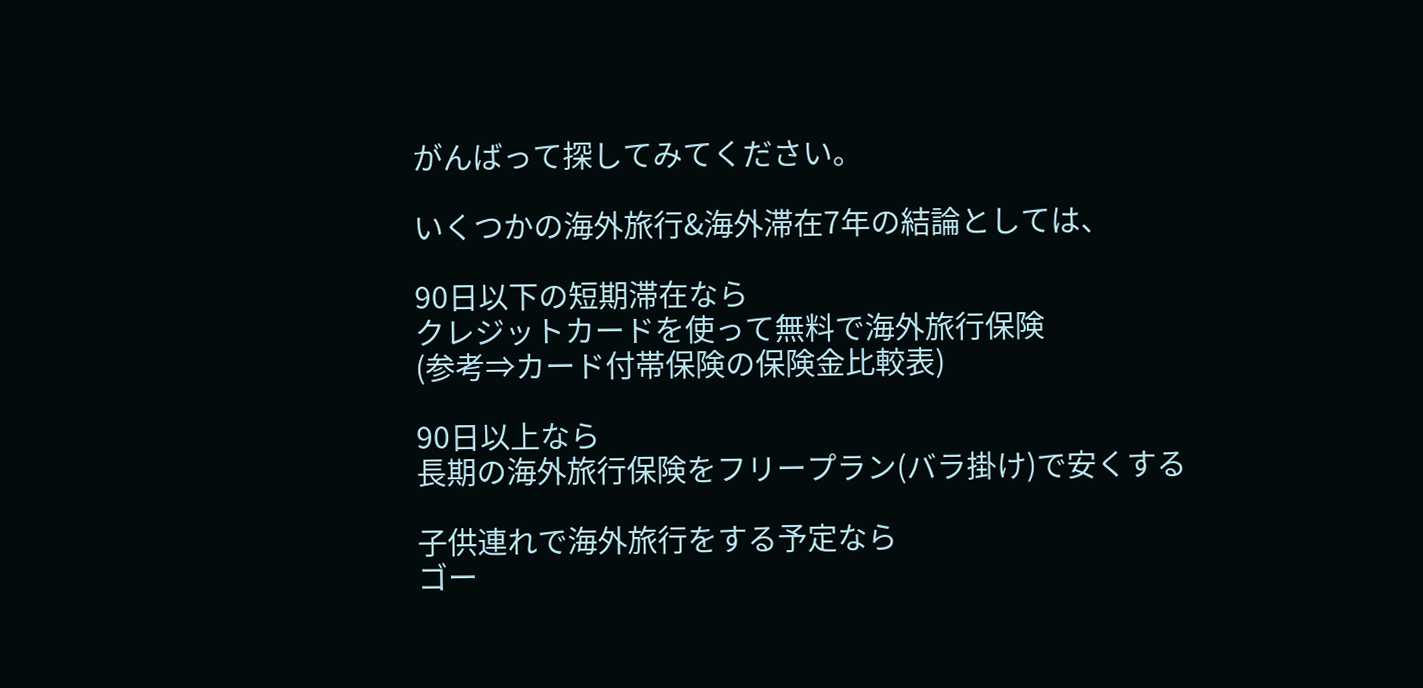がんばって探してみてください。

いくつかの海外旅行&海外滞在7年の結論としては、

90日以下の短期滞在なら
クレジットカードを使って無料で海外旅行保険
(参考⇒カード付帯保険の保険金比較表)

90日以上なら
長期の海外旅行保険をフリープラン(バラ掛け)で安くする

子供連れで海外旅行をする予定なら
ゴー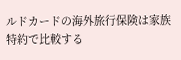ルドカードの海外旅行保険は家族特約で比較する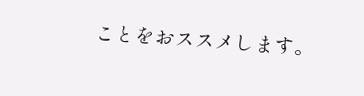ことをおススメします。